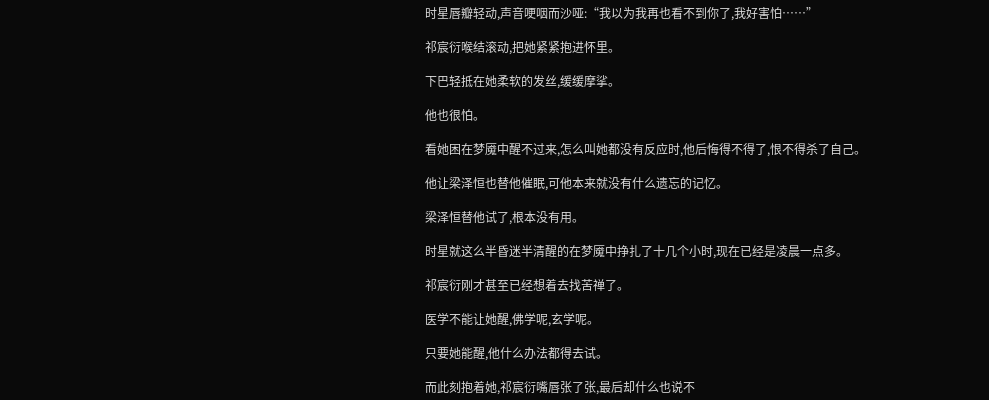时星唇瓣轻动,声音哽咽而沙哑:“我以为我再也看不到你了,我好害怕……”

祁宸衍喉结滚动,把她紧紧抱进怀里。

下巴轻抵在她柔软的发丝,缓缓摩挲。

他也很怕。

看她困在梦魇中醒不过来,怎么叫她都没有反应时,他后悔得不得了,恨不得杀了自己。

他让梁泽恒也替他催眠,可他本来就没有什么遗忘的记忆。

梁泽恒替他试了,根本没有用。

时星就这么半昏迷半清醒的在梦魇中挣扎了十几个小时,现在已经是凌晨一点多。

祁宸衍刚才甚至已经想着去找苦禅了。

医学不能让她醒,佛学呢,玄学呢。

只要她能醒,他什么办法都得去试。

而此刻抱着她,祁宸衍嘴唇张了张,最后却什么也说不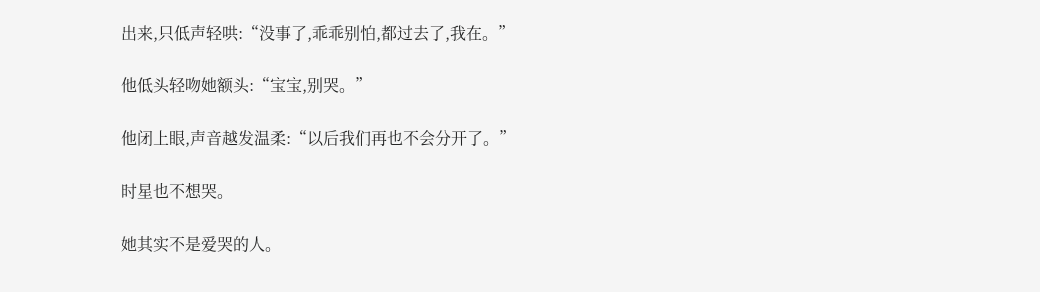出来,只低声轻哄:“没事了,乖乖别怕,都过去了,我在。”

他低头轻吻她额头:“宝宝,别哭。”

他闭上眼,声音越发温柔:“以后我们再也不会分开了。”

时星也不想哭。

她其实不是爱哭的人。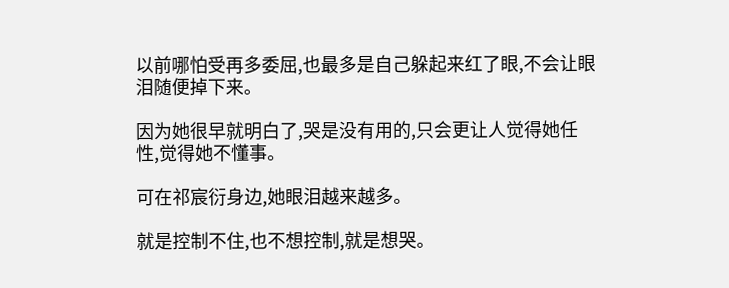以前哪怕受再多委屈,也最多是自己躲起来红了眼,不会让眼泪随便掉下来。

因为她很早就明白了,哭是没有用的,只会更让人觉得她任性,觉得她不懂事。

可在祁宸衍身边,她眼泪越来越多。

就是控制不住,也不想控制,就是想哭。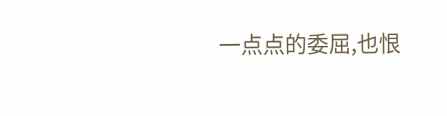一点点的委屈,也恨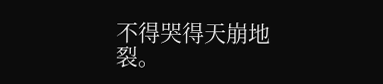不得哭得天崩地裂。